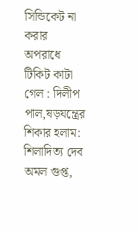সিন্ডিকেট না করার অপরাধে টিকিট কাটা গেল : দিলীপ পাল,ষড়যন্ত্রের শিকার হলাম: শিলাদিত্য দেব
অমল গুপ্ত,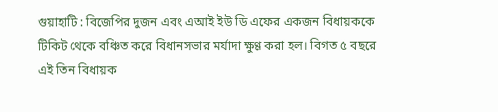গুয়াহাটি : বিজেপির দুজন এবং এআই ইউ ডি এফের একজন বিধায়ককে টিকিট থেকে বঞ্চিত করে বিধানসভার মর্যাদা ক্ষুণ্ণ করা হল। বিগত ৫ বছরে এই তিন বিধায়ক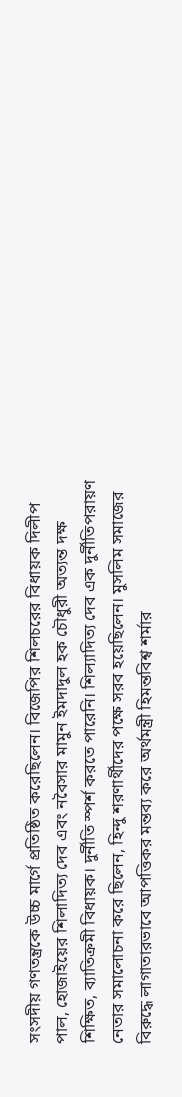সংসদীয় গণতন্ত্রকে উচ্চ মার্গে প্রতিষ্ঠিত করেছিলেন। বিজেপির শিলচরের বিধায়ক দিলীপ পাল, হোজাইয়ের শিলাদিত্য দেব এবং নবৈসার মামুন ইমদাদুল হক চৌধুরী অত্যন্ত দক্ষ শিক্ষিত, ব্যাতিক্রমী বিধায়ক। দুর্নীতি স্পর্শ করতে পারেনি। শিল্যাদিত্য দেব এক দুর্নীতিপরায়ণ নেতার সমালোচনা করে ছিলেন, হিন্দু শরণার্থীদের পক্ষে সরব হয়েছিলেন। মুসলিম সমাজের বিরুদ্ধে লাগাতারভাবে আপত্তিকর মন্তব্য করে অর্থমন্ত্রী হিমন্তবিশ্ব শর্মার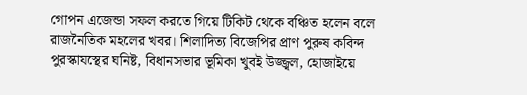গোপন এজেন্ডা সফল করতে গিয়ে টিকিট থেকে বঞ্চিত হলেন বলে রাজনৈতিক মহলের খবর। শিলাদিত্য বিজেপির প্রাণ পুরুষ কবিন্দ পুরস্কাযস্থের ঘনিষ্ট, বিধানসভার ভূমিকা খুবই উজ্জ্বল, হোজাইয়ে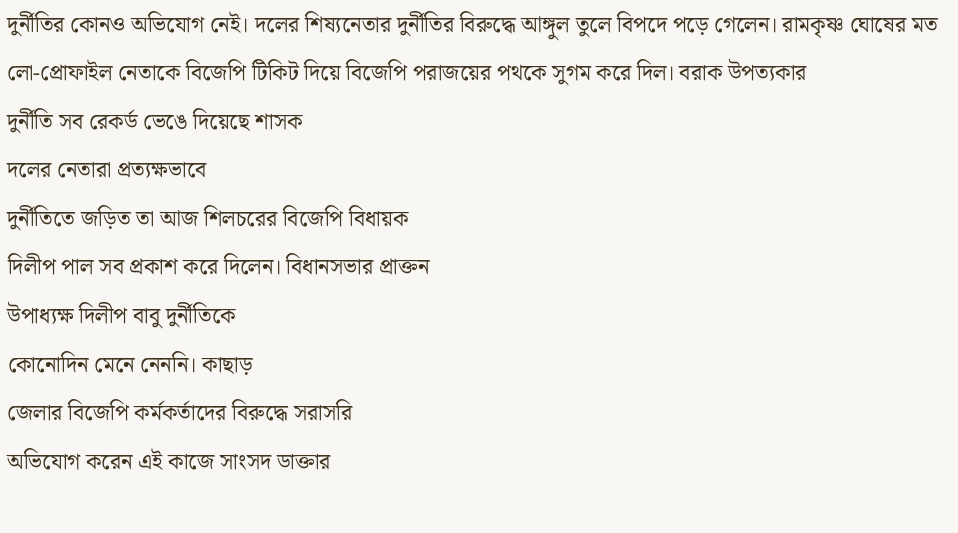দুর্নীতির কোনও অভিযোগ নেই। দলের শিষ্যনেতার দুর্নীতির বিরুদ্ধে আঙ্গুল তুলে বিপদে পড়ে গেলেন। রামকৃষ্ণ ঘোষের মত লো-প্রোফাইল নেতাকে বিজেপি টিকিট দিয়ে বিজেপি পরাজয়ের পথকে সুগম করে দিল। বরাক উপত্যকার
দুর্নীতি সব রেকর্ড ভেঙে দিয়েছে শাসক
দলের নেতারা প্রত্যক্ষভাবে
দুর্নীতিতে জড়িত তা আজ শিলচরের বিজেপি বিধায়ক
দিলীপ পাল সব প্রকাশ করে দিলেন। বিধানসভার প্রাক্তন
উপাধ্যক্ষ দিলীপ বাবু দুর্নীতিকে
কোনোদিন মেনে নেননি। কাছাড়
জেলার বিজেপি কর্মকর্তাদের বিরুদ্ধে সরাসরি
অভিযোগ করেন এই কাজে সাংসদ ডাক্তার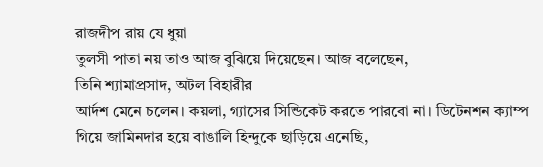রাজদীপ রায় যে ধুয়া
তুলসী পাতা নয় তাও আজ বুঝিয়ে দিয়েছেন। আজ বলেছেন,
তিনি শ্যামাপ্রসাদ, অটল বিহারীর
আর্দশ মেনে চলেন। কয়লা, গ্যাসের সিন্ডিকেট করতে পারবো না। ডিটেনশন ক্যাম্প
গিয়ে জামিনদার হয়ে বাঙালি হিন্দুকে ছাড়িয়ে এনেছি,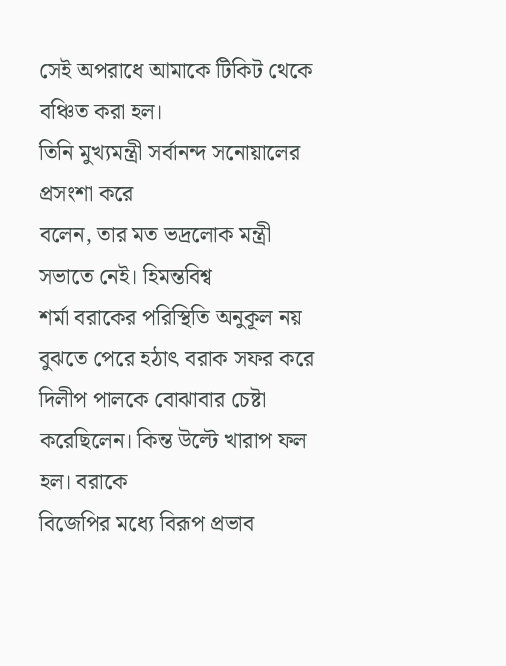সেই অপরাধে আমাকে টিকিট থেকে বঞ্চিত করা হল।
তিনি মুখ্যমন্ত্রী সর্বানন্দ সনোয়ালের প্রসংশা করে
বলেন, তার মত ভদ্রলোক মন্ত্রী সভাতে নেই। হিমন্তবিশ্ব
শর্মা বরাকের পরিস্থিতি অনুকূল নয় বুঝতে পেরে হঠাৎ বরাক সফর করে
দিলীপ পালকে বোঝাবার চেষ্টা করেছিলেন। কিন্ত উল্টে খারাপ ফল হল। বরাকে
বিজেপির মধ্যে বিরূপ প্রভাব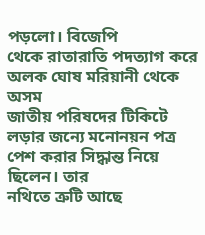পড়লো। বিজেপি
থেকে রাতারাতি পদত্যাগ করে অলক ঘোষ মরিয়ানী থেকে অসম
জাতীয় পরিষদের টিকিটে লড়ার জন্যে মনোনয়ন পত্র পেশ করার সিদ্ধান্ত নিয়ে ছিলেন। তার
নথিতে ত্রুটি আছে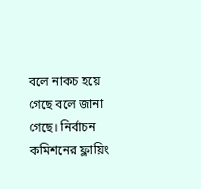বলে নাকচ হয়ে গেছে বলে জানা গেছে। নির্বাচন
কমিশনের ফ্লায়িং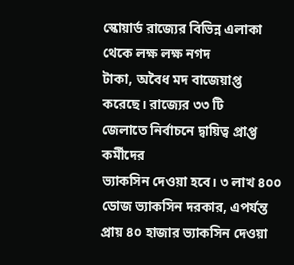স্কোয়ার্ড রাজ্যের বিভিন্ন এলাকা থেকে লক্ষ লক্ষ নগদ
টাকা, অবৈধ মদ বাজেয়াপ্ত
করেছে। রাজ্যের ৩৩ টি
জেলাতে নির্বাচনে দ্বায়িত্ব প্রাপ্ত কর্মীদের
ভ্যাকসিন দেওয়া হবে। ৩ লাখ ৪০০ ডোজ ভ্যাকসিন দরকার, এপর্যন্ত
প্রায় ৪০ হাজার ভ্যাকসিন দেওয়া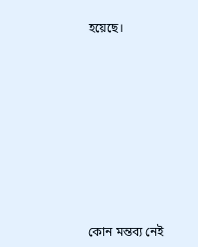হয়েছে।










কোন মন্তব্য নেই